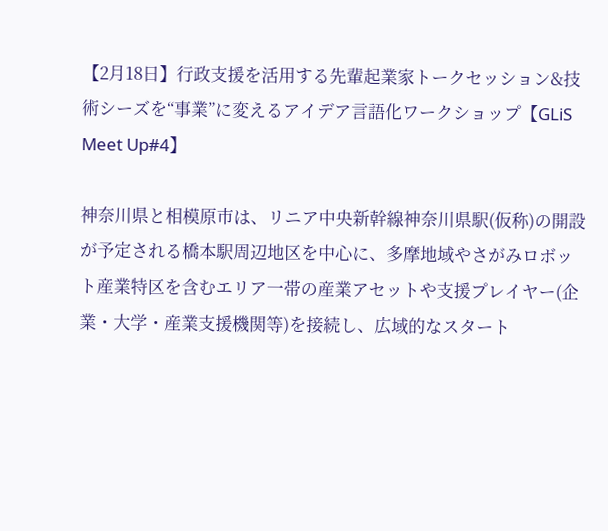【2月18日】行政支援を活用する先輩起業家トークセッション&技術シーズを“事業”に変えるアイデア言語化ワークショップ【GLiS Meet Up#4】

神奈川県と相模原市は、リニア中央新幹線神奈川県駅(仮称)の開設が予定される橋本駅周辺地区を中心に、多摩地域やさがみロボット産業特区を含むエリア一帯の産業アセットや支援プレイヤー(企業・大学・産業支援機関等)を接続し、広域的なスタート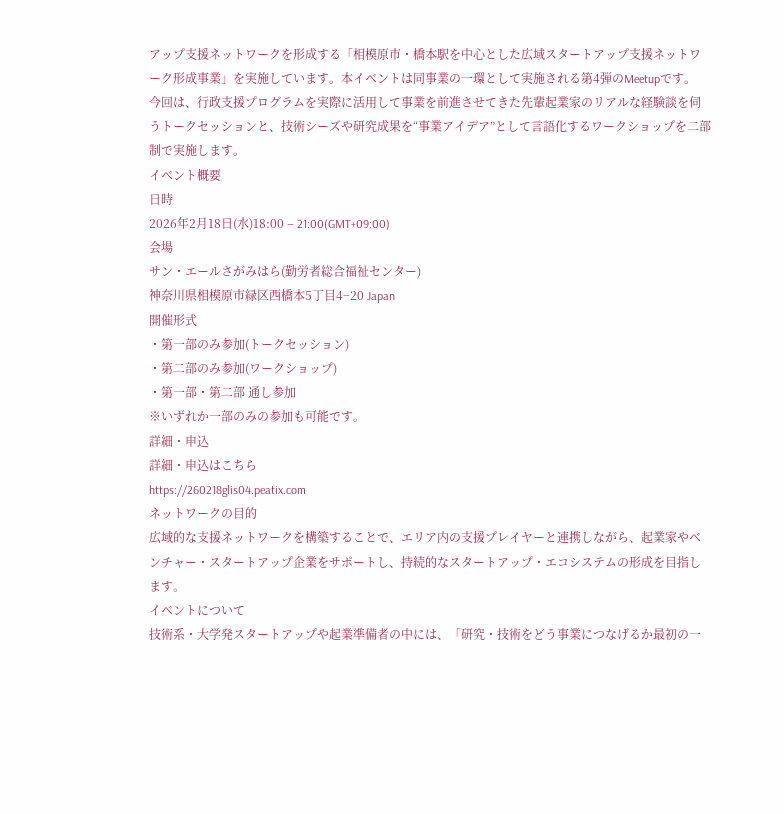アップ支援ネットワークを形成する「相模原市・橋本駅を中心とした広域スタートアップ支援ネットワーク形成事業」を実施しています。本イベントは同事業の一環として実施される第4弾のMeetupです。
今回は、行政支援プログラムを実際に活用して事業を前進させてきた先輩起業家のリアルな経験談を伺うトークセッションと、技術シーズや研究成果を“事業アイデア”として言語化するワークショップを二部制で実施します。
イベント概要
日時
2026年2月18日(水)18:00 – 21:00(GMT+09:00)
会場
サン・エールさがみはら(勤労者総合福祉センター)
神奈川県相模原市緑区西橋本5丁目4−20 Japan
開催形式
・第一部のみ参加(トークセッション)
・第二部のみ参加(ワークショップ)
・第一部・第二部 通し参加
※いずれか一部のみの参加も可能です。
詳細・申込
詳細・申込はこちら
https://260218glis04.peatix.com
ネットワークの目的
広域的な支援ネットワークを構築することで、エリア内の支援プレイヤーと連携しながら、起業家やベンチャー・スタートアップ企業をサポートし、持続的なスタートアップ・エコシステムの形成を目指します。
イベントについて
技術系・大学発スタートアップや起業準備者の中には、「研究・技術をどう事業につなげるか最初の一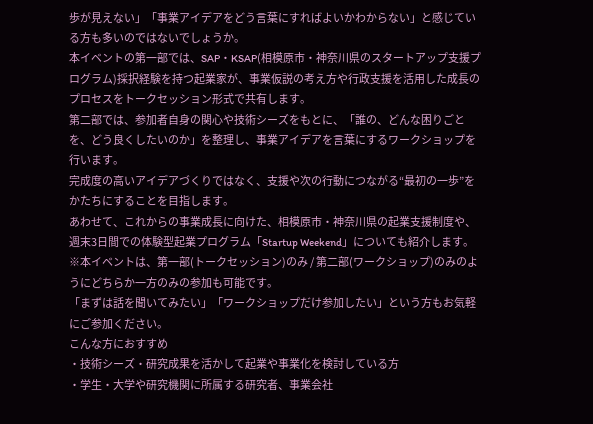歩が見えない」「事業アイデアをどう言葉にすればよいかわからない」と感じている方も多いのではないでしょうか。
本イベントの第一部では、SAP・KSAP(相模原市・神奈川県のスタートアップ支援プログラム)採択経験を持つ起業家が、事業仮説の考え方や行政支援を活用した成長のプロセスをトークセッション形式で共有します。
第二部では、参加者自身の関心や技術シーズをもとに、「誰の、どんな困りごとを、どう良くしたいのか」を整理し、事業アイデアを言葉にするワークショップを行います。
完成度の高いアイデアづくりではなく、支援や次の行動につながる“最初の一歩”をかたちにすることを目指します。
あわせて、これからの事業成長に向けた、相模原市・神奈川県の起業支援制度や、週末3日間での体験型起業プログラム「Startup Weekend」についても紹介します。
※本イベントは、第一部(トークセッション)のみ / 第二部(ワークショップ)のみのようにどちらか一方のみの参加も可能です。
「まずは話を聞いてみたい」「ワークショップだけ参加したい」という方もお気軽にご参加ください。
こんな方におすすめ
・技術シーズ・研究成果を活かして起業や事業化を検討している方
・学生・大学や研究機関に所属する研究者、事業会社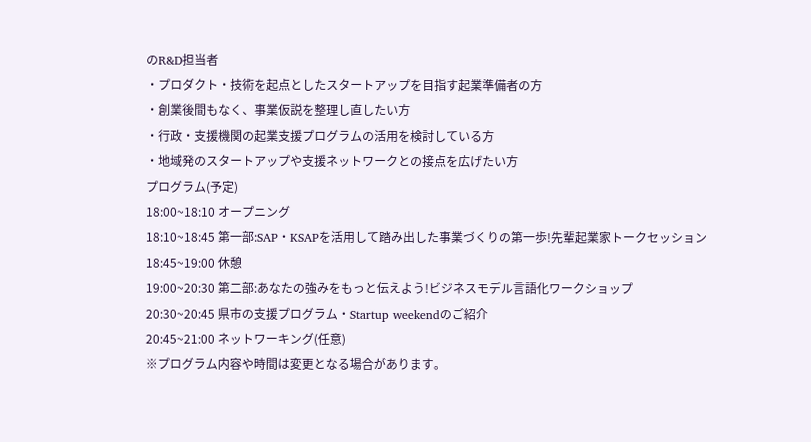のR&D担当者
・プロダクト・技術を起点としたスタートアップを目指す起業準備者の方
・創業後間もなく、事業仮説を整理し直したい方
・行政・支援機関の起業支援プログラムの活用を検討している方
・地域発のスタートアップや支援ネットワークとの接点を広げたい方
プログラム(予定)
18:00~18:10 オープニング
18:10~18:45 第一部:SAP・KSAPを活用して踏み出した事業づくりの第一歩!先輩起業家トークセッション
18:45~19:00 休憩
19:00~20:30 第二部:あなたの強みをもっと伝えよう!ビジネスモデル言語化ワークショップ
20:30~20:45 県市の支援プログラム・Startup weekendのご紹介
20:45~21:00 ネットワーキング(任意)
※プログラム内容や時間は変更となる場合があります。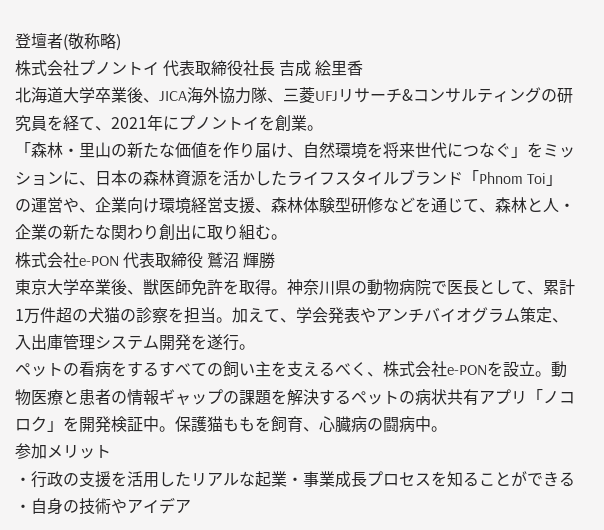登壇者(敬称略)
株式会社プノントイ 代表取締役社長 吉成 絵里香
北海道大学卒業後、JICA海外協力隊、三菱UFJリサーチ&コンサルティングの研究員を経て、2021年にプノントイを創業。
「森林・里山の新たな価値を作り届け、自然環境を将来世代につなぐ」をミッションに、日本の森林資源を活かしたライフスタイルブランド「Phnom Toi」の運営や、企業向け環境経営支援、森林体験型研修などを通じて、森林と人・企業の新たな関わり創出に取り組む。
株式会社e-PON 代表取締役 鷲沼 輝勝
東京大学卒業後、獣医師免許を取得。神奈川県の動物病院で医長として、累計1万件超の犬猫の診察を担当。加えて、学会発表やアンチバイオグラム策定、入出庫管理システム開発を遂行。
ペットの看病をするすべての飼い主を支えるべく、株式会社e-PONを設立。動物医療と患者の情報ギャップの課題を解決するペットの病状共有アプリ「ノコロク」を開発検証中。保護猫ももを飼育、心臓病の闘病中。
参加メリット
・行政の支援を活用したリアルな起業・事業成長プロセスを知ることができる
・自身の技術やアイデア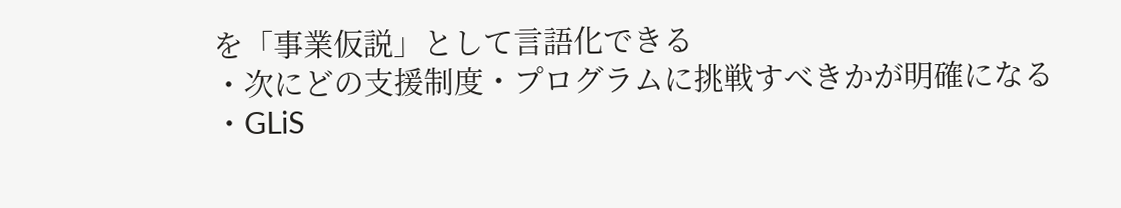を「事業仮説」として言語化できる
・次にどの支援制度・プログラムに挑戦すべきかが明確になる
・GLiS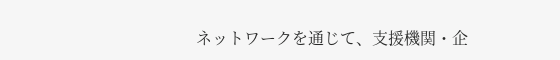ネットワークを通じて、支援機関・企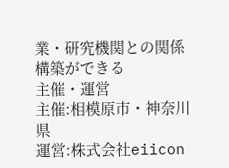業・研究機関との関係構築ができる
主催・運営
主催:相模原市・神奈川県
運営:株式会社eiicon